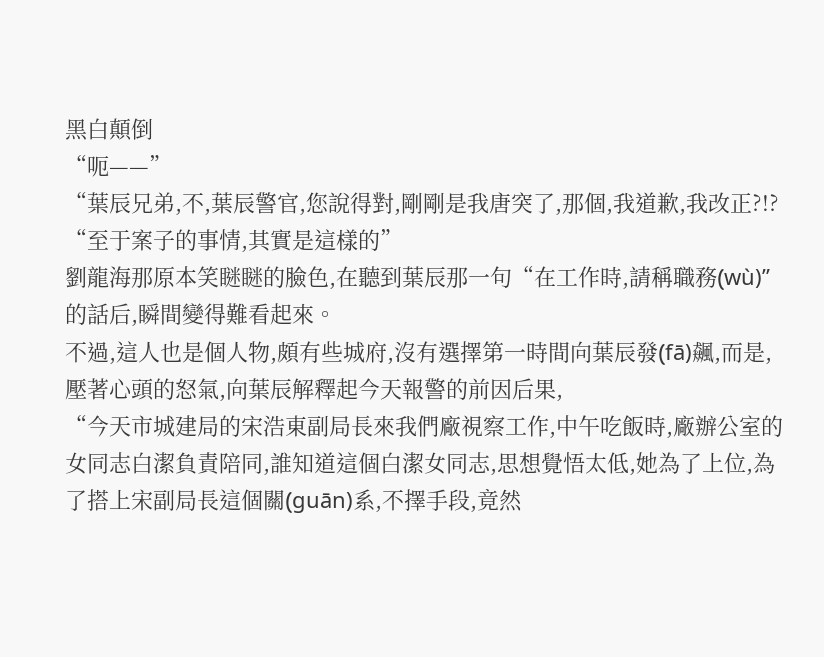黑白顛倒
“呃——”
“葉辰兄弟,不,葉辰警官,您說得對,剛剛是我唐突了,那個,我道歉,我改正?!?
“至于案子的事情,其實是這樣的”
劉龍海那原本笑瞇瞇的臉色,在聽到葉辰那一句“在工作時,請稱職務(wù)”的話后,瞬間變得難看起來。
不過,這人也是個人物,頗有些城府,沒有選擇第一時間向葉辰發(fā)飆,而是,壓著心頭的怒氣,向葉辰解釋起今天報警的前因后果,
“今天市城建局的宋浩東副局長來我們廠視察工作,中午吃飯時,廠辦公室的女同志白潔負責陪同,誰知道這個白潔女同志,思想覺悟太低,她為了上位,為了搭上宋副局長這個關(guān)系,不擇手段,竟然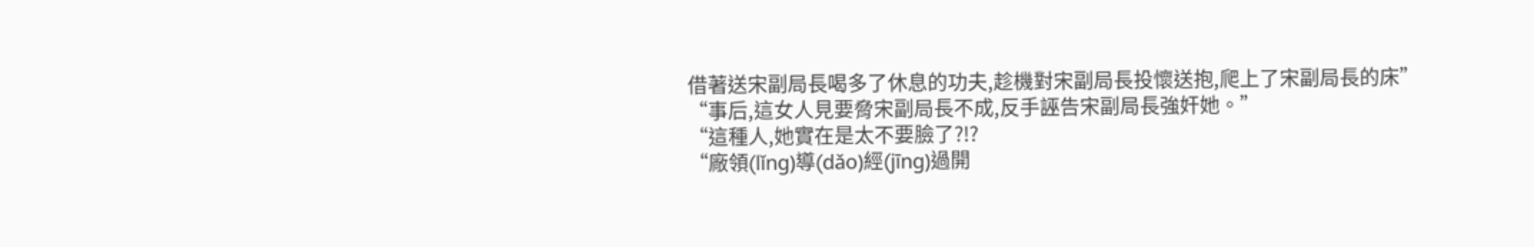借著送宋副局長喝多了休息的功夫,趁機對宋副局長投懷送抱,爬上了宋副局長的床”
“事后,這女人見要脅宋副局長不成,反手誣告宋副局長強奸她。”
“這種人,她實在是太不要臉了?!?
“廠領(lǐng)導(dǎo)經(jīng)過開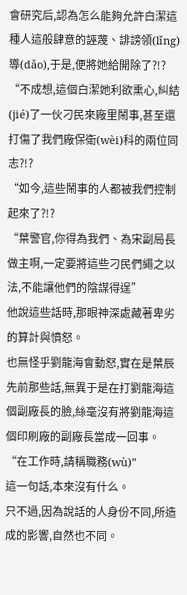會研究后,認為怎么能夠允許白潔這種人這般肆意的誣蔑、誹謗領(lǐng)導(dǎo),于是,便將她給開除了?!?
“不成想,這個白潔她利欲熏心,糾結(jié)了一伙刁民來廠里鬧事,甚至還打傷了我們廠保衛(wèi)科的兩位同志?!?
“如今,這些鬧事的人都被我們控制起來了?!?
“葉警官,你得為我們、為宋副局長做主啊,一定要將這些刁民們繩之以法,不能讓他們的陰謀得逞”
他說這些話時,那眼神深處藏著卑劣的算計與憤怒。
也無怪乎劉龍海會動怒,實在是葉辰先前那些話,無異于是在打劉龍海這個副廠長的臉,絲毫沒有將劉龍海這個印刷廠的副廠長當成一回事。
“在工作時,請稱職務(wù)”
這一句話,本來沒有什么。
只不過,因為說話的人身份不同,所造成的影響,自然也不同。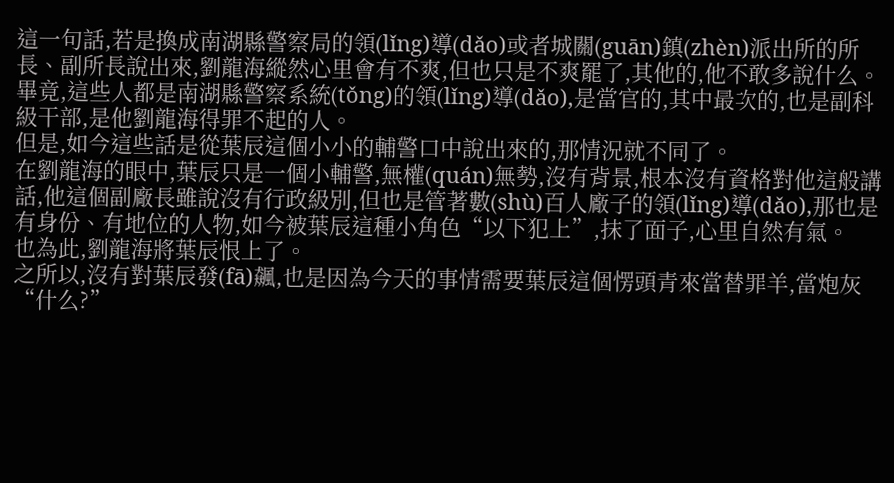這一句話,若是換成南湖縣警察局的領(lǐng)導(dǎo)或者城關(guān)鎮(zhèn)派出所的所長、副所長說出來,劉龍海縱然心里會有不爽,但也只是不爽罷了,其他的,他不敢多說什么。
畢竟,這些人都是南湖縣警察系統(tǒng)的領(lǐng)導(dǎo),是當官的,其中最次的,也是副科級干部,是他劉龍海得罪不起的人。
但是,如今這些話是從葉辰這個小小的輔警口中說出來的,那情況就不同了。
在劉龍海的眼中,葉辰只是一個小輔警,無權(quán)無勢,沒有背景,根本沒有資格對他這般講話,他這個副廠長雖說沒有行政級別,但也是管著數(shù)百人廠子的領(lǐng)導(dǎo),那也是有身份、有地位的人物,如今被葉辰這種小角色“以下犯上”,抹了面子,心里自然有氣。
也為此,劉龍海將葉辰恨上了。
之所以,沒有對葉辰發(fā)飆,也是因為今天的事情需要葉辰這個愣頭青來當替罪羊,當炮灰
“什么?”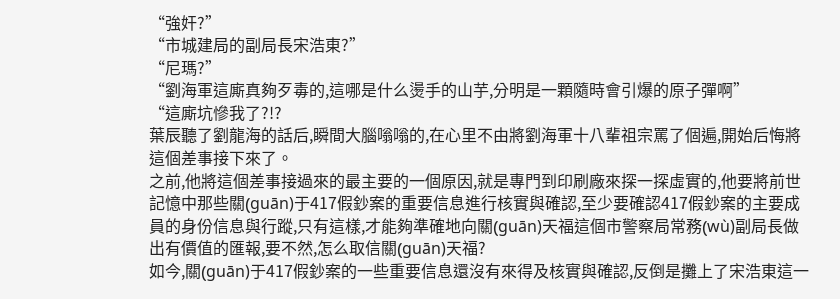“強奸?”
“市城建局的副局長宋浩東?”
“尼瑪?”
“劉海軍這廝真夠歹毒的,這哪是什么燙手的山芋,分明是一顆隨時會引爆的原子彈啊”
“這廝坑慘我了?!?
葉辰聽了劉龍海的話后,瞬間大腦嗡嗡的,在心里不由將劉海軍十八輩祖宗罵了個遍,開始后悔將這個差事接下來了。
之前,他將這個差事接過來的最主要的一個原因,就是專門到印刷廠來探一探虛實的,他要將前世記憶中那些關(guān)于417假鈔案的重要信息進行核實與確認,至少要確認417假鈔案的主要成員的身份信息與行蹤,只有這樣,才能夠準確地向關(guān)天福這個市警察局常務(wù)副局長做出有價值的匯報,要不然,怎么取信關(guān)天福?
如今,關(guān)于417假鈔案的一些重要信息還沒有來得及核實與確認,反倒是攤上了宋浩東這一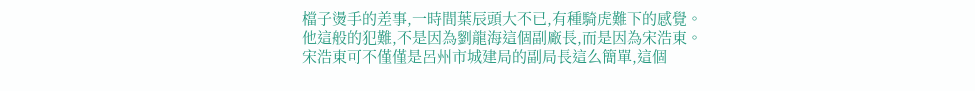檔子燙手的差事,一時間葉辰頭大不已,有種騎虎難下的感覺。
他這般的犯難,不是因為劉龍海這個副廠長,而是因為宋浩東。
宋浩東可不僅僅是呂州市城建局的副局長這么簡單,這個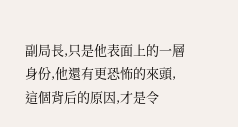副局長,只是他表面上的一層身份,他還有更恐怖的來頭,這個背后的原因,才是令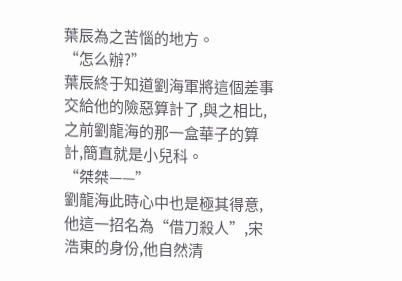葉辰為之苦惱的地方。
“怎么辦?”
葉辰終于知道劉海軍將這個差事交給他的險惡算計了,與之相比,之前劉龍海的那一盒華子的算計,簡直就是小兒科。
“桀桀——”
劉龍海此時心中也是極其得意,他這一招名為“借刀殺人”,宋浩東的身份,他自然清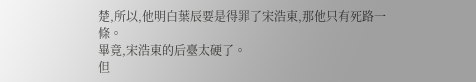楚,所以,他明白葉辰要是得罪了宋浩東,那他只有死路一條。
畢竟,宋浩東的后臺太硬了。
但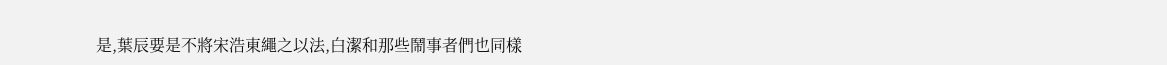是,葉辰要是不將宋浩東繩之以法,白潔和那些鬧事者們也同樣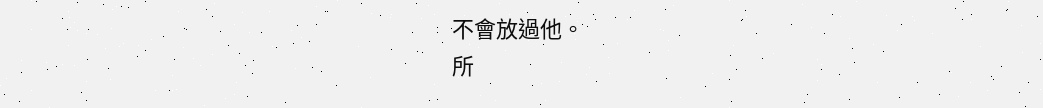不會放過他。
所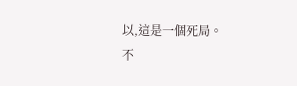以,這是一個死局。
不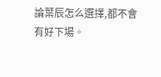論葉辰怎么選擇,都不會有好下場。